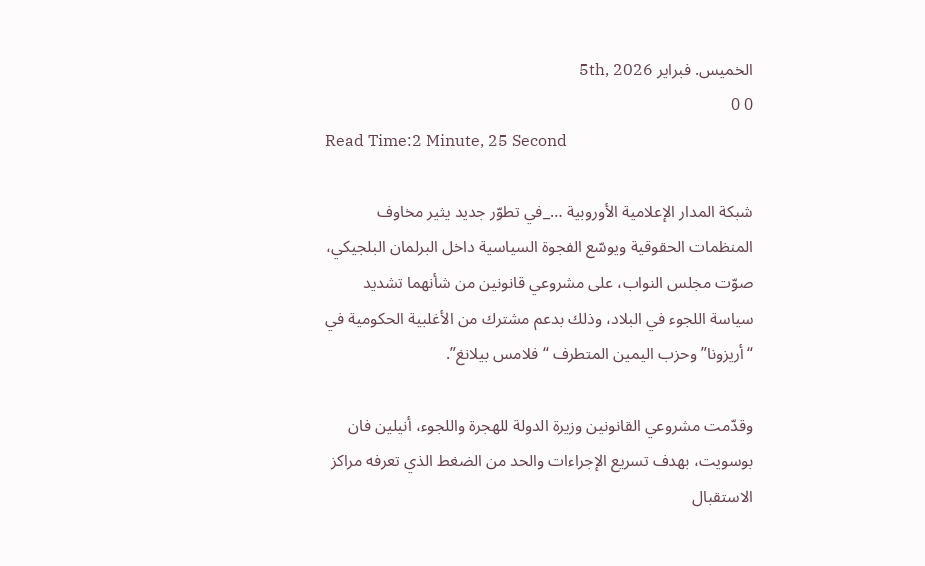الخميس. فبراير 5th, 2026
0 0
Read Time:2 Minute, 25 Second

شبكة المدار الإعلامية الأوروبية …_في تطوّر جديد يثير مخاوف المنظمات الحقوقية ويوسّع الفجوة السياسية داخل البرلمان البلجيكي، صوّت مجلس النواب، على مشروعي قانونين من شأنهما تشديد سياسة اللجوء في البلاد، وذلك بدعم مشترك من الأغلبية الحكومية في “أريزونا” وحزب اليمين المتطرف “فلامس بيلانغ”.

وقدّمت مشروعي القانونين وزيرة الدولة للهجرة واللجوء، أنيلين فان بوسويت، بهدف تسريع الإجراءات والحد من الضغط الذي تعرفه مراكز الاستقبال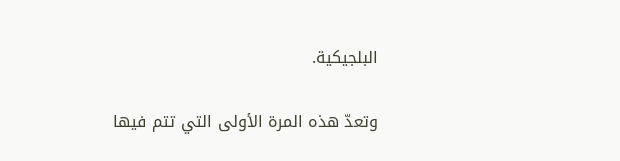البلجيكية.

وتعدّ هذه المرة الأولى التي تتم فيها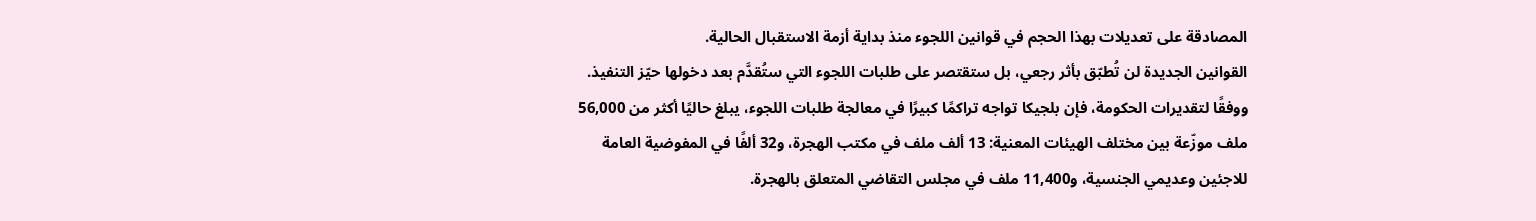المصادقة على تعديلات بهذا الحجم في قوانين اللجوء منذ بداية أزمة الاستقبال الحالية.
القوانين الجديدة لن تُطبّق بأثر رجعي، بل ستقتصر على طلبات اللجوء التي ستُقدَّم بعد دخولها حيّز التنفيذ. ووفقًا لتقديرات الحكومة، فإن بلجيكا تواجه تراكمًا كبيرًا في معالجة طلبات اللجوء، يبلغ حاليًا أكثر من 56,000 ملف موزّعة بين مختلف الهيئات المعنية: 13 ألف ملف في مكتب الهجرة، و32 ألفًا في المفوضية العامة
للاجئين وعديمي الجنسية، و11,400 ملف في مجلس التقاضي المتعلق بالهجرة.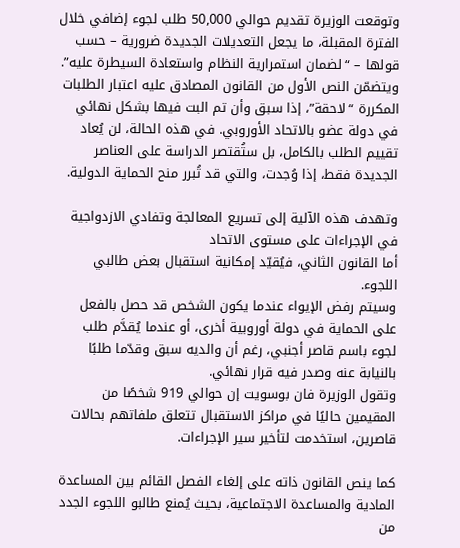وتوقعت الوزيرة تقديم حوالي 50,000 طلب لجوء إضافي خلال الفترة المقبلة، ما يجعل التعديلات الجديدة ضرورية – حسب قولها – “لضمان استمرارية النظام واستعادة السيطرة عليه”.
ويتضمّن النص الأول من القانون المصادق عليه اعتبار الطلبات المكررة “لاحقة”، إذا سبق وأن تم البت فيها بشكل نهائي في دولة عضو بالاتحاد الأوروبي. في هذه الحالة، لن يُعاد تقييم الطلب بالكامل، بل ستُقتصر الدراسة على العناصر الجديدة فقط، إذا وُجدت، والتي قد تُبرر منح الحماية الدولية.

وتهدف هذه الآلية إلى تسريع المعالجة وتفادي الازدواجية في الإجراءات على مستوى الاتحاد
أما القانون الثاني، فيُقيّد إمكانية استقبال بعض طالبي اللجوء.
وسيتم رفض الإيواء عندما يكون الشخص قد حصل بالفعل على الحماية في دولة أوروبية أخرى، أو عندما يُقدَّم طلب لجوء باسم قاصر أجنبي، رغم أن والديه سبق وقدّما طلبًا بالنيابة عنه وصدر فيه قرار نهائي.
وتقول الوزيرة فان بوسويت إن حوالي 919 شخصًا من المقيمين حاليًا في مراكز الاستقبال تتعلق ملفاتهم بحالات قاصرين، استخدمت لتأخير سير الإجراءات.

كما ينص القانون ذاته على إلغاء الفصل القائم بين المساعدة المادية والمساعدة الاجتماعية، بحيث يُمنع طالبو اللجوء الجدد من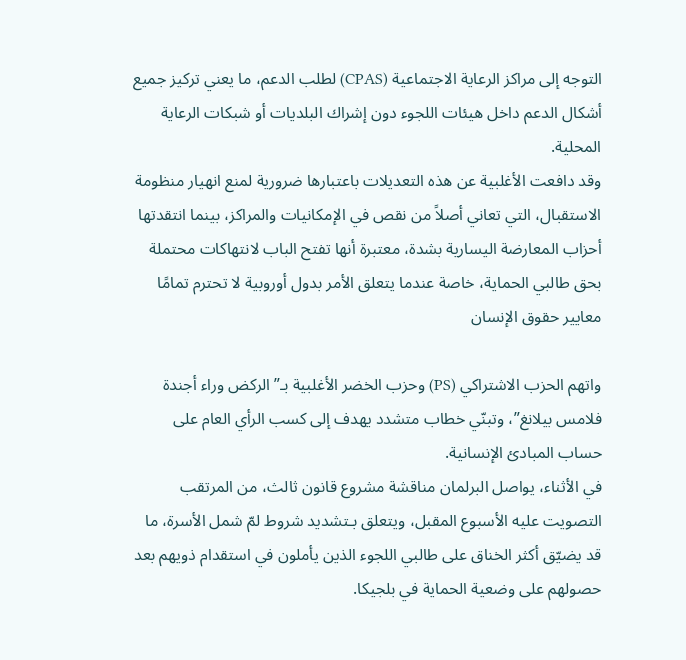التوجه إلى مراكز الرعاية الاجتماعية (CPAS) لطلب الدعم، ما يعني تركيز جميع أشكال الدعم داخل هيئات اللجوء دون إشراك البلديات أو شبكات الرعاية المحلية.
وقد دافعت الأغلبية عن هذه التعديلات باعتبارها ضرورية لمنع انهيار منظومة الاستقبال، التي تعاني أصلاً من نقص في الإمكانيات والمراكز، بينما انتقدتها أحزاب المعارضة اليسارية بشدة، معتبرة أنها تفتح الباب لانتهاكات محتملة بحق طالبي الحماية، خاصة عندما يتعلق الأمر بدول أوروبية لا تحترم تمامًا معايير حقوق الإنسان

واتهم الحزب الاشتراكي (PS) وحزب الخضر الأغلبية بـ”الركض وراء أجندة فلامس بيلانغ”، وتبنّي خطاب متشدد يهدف إلى كسب الرأي العام على حساب المبادئ الإنسانية.
في الأثناء، يواصل البرلمان مناقشة مشروع قانون ثالث، من المرتقب التصويت عليه الأسبوع المقبل، ويتعلق بـتشديد شروط لمّ شمل الأسرة، ما قد يضيّق أكثر الخناق على طالبي اللجوء الذين يأملون في استقدام ذويهم بعد حصولهم على وضعية الحماية في بلجيكا.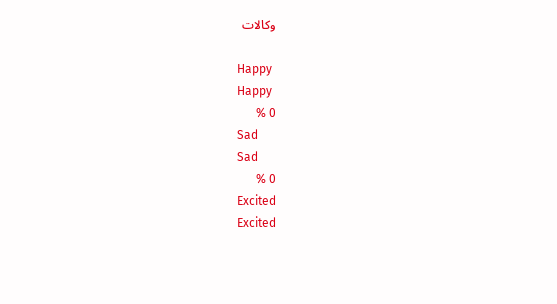وكالات

Happy
Happy
0 %
Sad
Sad
0 %
Excited
Excited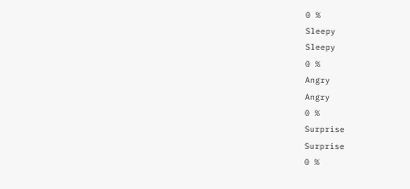0 %
Sleepy
Sleepy
0 %
Angry
Angry
0 %
Surprise
Surprise
0 %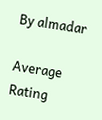By almadar

Average Rating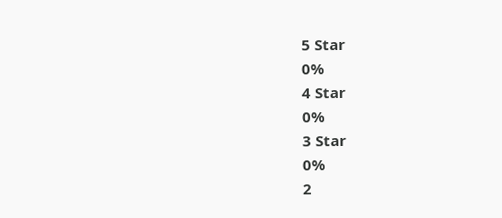5 Star
0%
4 Star
0%
3 Star
0%
2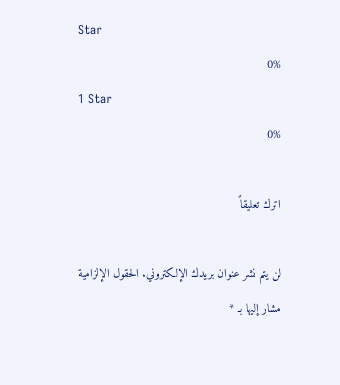Star
0%
1 Star
0%

اترك تعليقاً

لن يتم نشر عنوان بريدك الإلكتروني. الحقول الإلزامية مشار إليها بـ *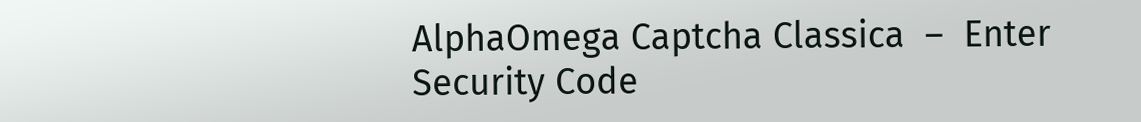AlphaOmega Captcha Classica  –  Enter Security Code